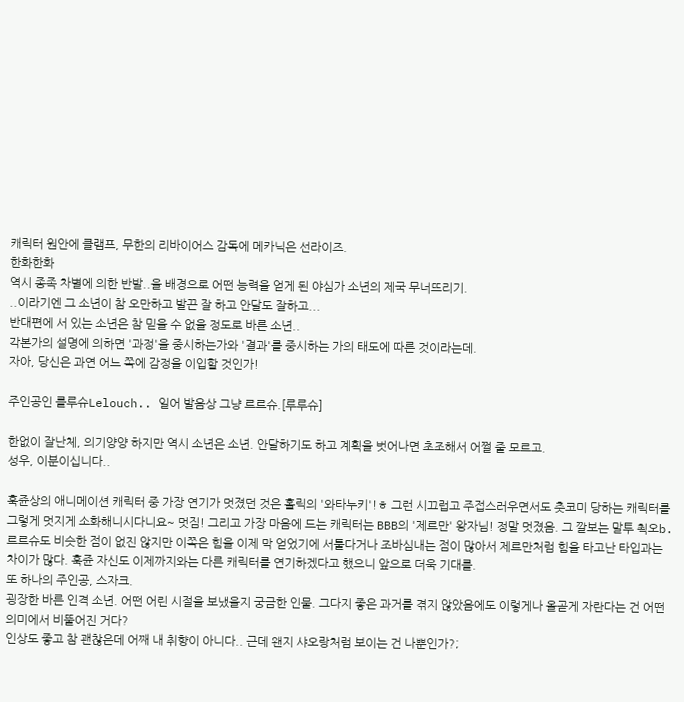캐릭터 원안에 클램프, 무한의 리바이어스 감독에 메카닉은 선라이즈.
한화한화
역시 종족 차별에 의한 반발..을 배경으로 어떤 능력을 얻게 된 야심가 소년의 제국 무너뜨리기.
..이라기엔 그 소년이 참 오만하고 발끈 잘 하고 안달도 잘하고...
반대편에 서 있는 소년은 참 믿을 수 없을 정도로 바른 소년..
각본가의 설명에 의하면 '과정'을 중시하는가와 '결과'를 중시하는 가의 태도에 따른 것이라는데.
자아, 당신은 과연 어느 쪽에 감정을 이입할 것인가!

주인공인 를루슈Lelouch.. 일어 발음상 그냥 르르슈.[루루슈]

한없이 잘난체, 의기양양 하지만 역시 소년은 소년. 안달하기도 하고 계획을 벗어나면 초조해서 어쩔 줄 모르고.
성우, 이분이십니다..

훅쥰상의 애니메이션 캐릭터 중 가장 연기가 멋졌던 것은 홀릭의 '와타누키'!ㅎ 그런 시끄럽고 주접스러우면서도 츳코미 당하는 캐릭터를 그렇게 멋지게 소화해니시다니요~ 멋짐! 그리고 가장 마음에 드는 캐릭터는 BBB의 '제르만' 왕자님! 정말 멋졌음. 그 깔보는 말투 쵝오b. 르르슈도 비슷한 점이 없진 않지만 이쪽은 힘을 이제 막 얻었기에 서툴다거나 조바심내는 점이 많아서 제르만처럼 힘을 타고난 타입과는 차이가 많다. 훅쥰 자신도 이제까지와는 다른 캐릭터를 연기하겠다고 했으니 앞으로 더욱 기대를.
또 하나의 주인공, 스자크.
굉장한 바른 인격 소년. 어떤 어린 시절을 보냈을지 궁금한 인물. 그다지 좋은 과거를 겪지 않았음에도 이렇게나 올곧게 자란다는 건 어떤 의미에서 비뚤어진 거다?
인상도 좋고 참 괜찮은데 어째 내 취향이 아니다.. 근데 왠지 샤오랑처럼 보이는 건 나뿐인가?;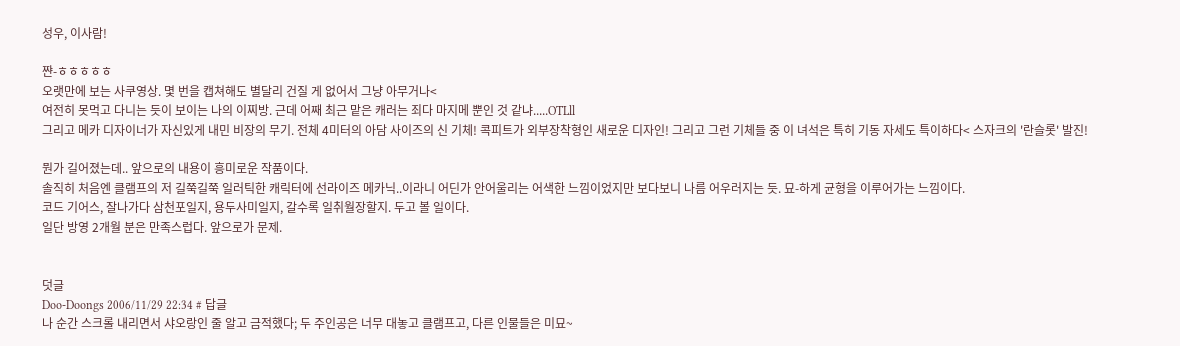성우, 이사람!

쨘-ㅎㅎㅎㅎㅎ
오랫만에 보는 사쿠영상. 몇 번을 캡쳐해도 별달리 건질 게 없어서 그냥 아무거나<
여전히 못먹고 다니는 듯이 보이는 나의 이찌방. 근데 어째 최근 맡은 캐러는 죄다 마지메 뿐인 것 같냐.....OTLll
그리고 메카 디자이너가 자신있게 내민 비장의 무기. 전체 4미터의 아담 사이즈의 신 기체! 콕피트가 외부장착형인 새로운 디자인! 그리고 그런 기체들 중 이 녀석은 특히 기동 자세도 특이하다< 스자크의 '란슬롯' 발진!

뭔가 길어졌는데.. 앞으로의 내용이 흥미로운 작품이다.
솔직히 처음엔 클램프의 저 길쭉길쭉 일러틱한 캐릭터에 선라이즈 메카닉..이라니 어딘가 안어울리는 어색한 느낌이었지만 보다보니 나름 어우러지는 듯. 묘-하게 균형을 이루어가는 느낌이다.
코드 기어스, 잘나가다 삼천포일지, 용두사미일지, 갈수록 일취월장할지. 두고 볼 일이다.
일단 방영 2개월 분은 만족스럽다. 앞으로가 문제.


덧글
Doo-Doongs 2006/11/29 22:34 # 답글
나 순간 스크롤 내리면서 샤오랑인 줄 알고 금적했다; 두 주인공은 너무 대놓고 클램프고, 다른 인물들은 미묘~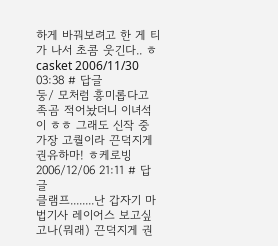하게 바꿔보려고 한 게 티가 나서 초콤 웃긴다.. ㅎcasket 2006/11/30 03:38 # 답글
둥/ 모처럼 흥미롭다고 족곰 적어놨더니 이녀석이 ㅎㅎ 그래도 신작 중 가장 고퀄이라 끈덕지게 권유하마! ㅎ케로빙 2006/12/06 21:11 # 답글
클램프........난 갑자기 마법기사 레이어스 보고싶고나(뭐래) 끈덕지게 권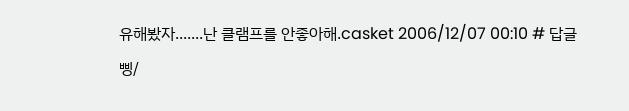유해봤자.......난 클램프를 안좋아해.casket 2006/12/07 00:10 # 답글
삥/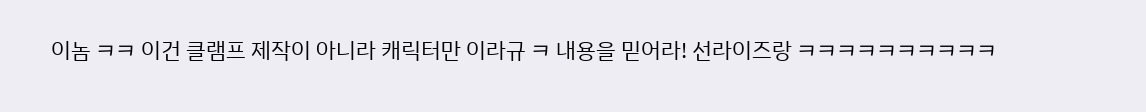이놈 ㅋㅋ 이건 클램프 제작이 아니라 캐릭터만 이라규 ㅋ 내용을 믿어라! 선라이즈랑 ㅋㅋㅋㅋㅋㅋㅋㅋㅋㅋ